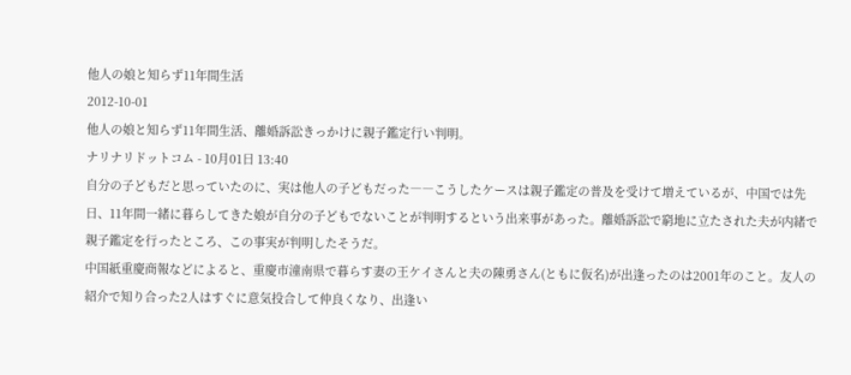他人の娘と知らず11年間生活
2012-10-01
他人の娘と知らず11年間生活、離婚訴訟きっかけに親子鑑定行い判明。
ナリナリドットコム - 10月01日 13:40
自分の子どもだと思っていたのに、実は他人の子どもだった――こうしたケースは親子鑑定の普及を受けて増えているが、中国では先日、11年間一緒に暮らしてきた娘が自分の子どもでないことが判明するという出来事があった。離婚訴訟で窮地に立たされた夫が内緒で親子鑑定を行ったところ、この事実が判明したそうだ。
中国紙重慶商報などによると、重慶市潼南県で暮らす妻の王ケイさんと夫の陳勇さん(ともに仮名)が出逢ったのは2001年のこと。友人の紹介で知り合った2人はすぐに意気投合して仲良くなり、出逢い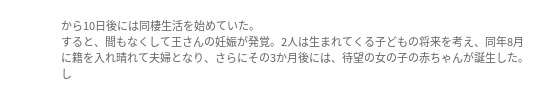から10日後には同棲生活を始めていた。
すると、間もなくして王さんの妊娠が発覚。2人は生まれてくる子どもの将来を考え、同年8月に籍を入れ晴れて夫婦となり、さらにその3か月後には、待望の女の子の赤ちゃんが誕生した。
し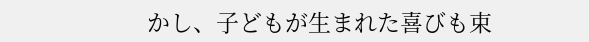かし、子どもが生まれた喜びも束